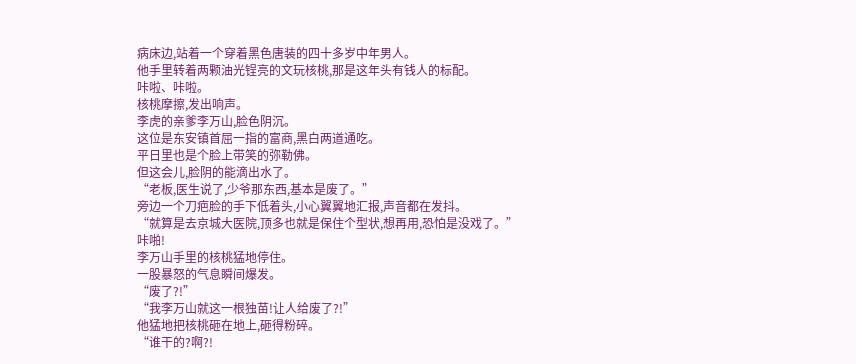病床边,站着一个穿着黑色唐装的四十多岁中年男人。
他手里转着两颗油光锃亮的文玩核桃,那是这年头有钱人的标配。
咔啦、咔啦。
核桃摩擦,发出响声。
李虎的亲爹李万山,脸色阴沉。
这位是东安镇首屈一指的富商,黑白两道通吃。
平日里也是个脸上带笑的弥勒佛。
但这会儿,脸阴的能滴出水了。
“老板,医生说了,少爷那东西,基本是废了。”
旁边一个刀疤脸的手下低着头,小心翼翼地汇报,声音都在发抖。
“就算是去京城大医院,顶多也就是保住个型状,想再用,恐怕是没戏了。”
咔啪!
李万山手里的核桃猛地停住。
一股暴怒的气息瞬间爆发。
“废了?!”
“我李万山就这一根独苗!让人给废了?!”
他猛地把核桃砸在地上,砸得粉碎。
“谁干的?啊?!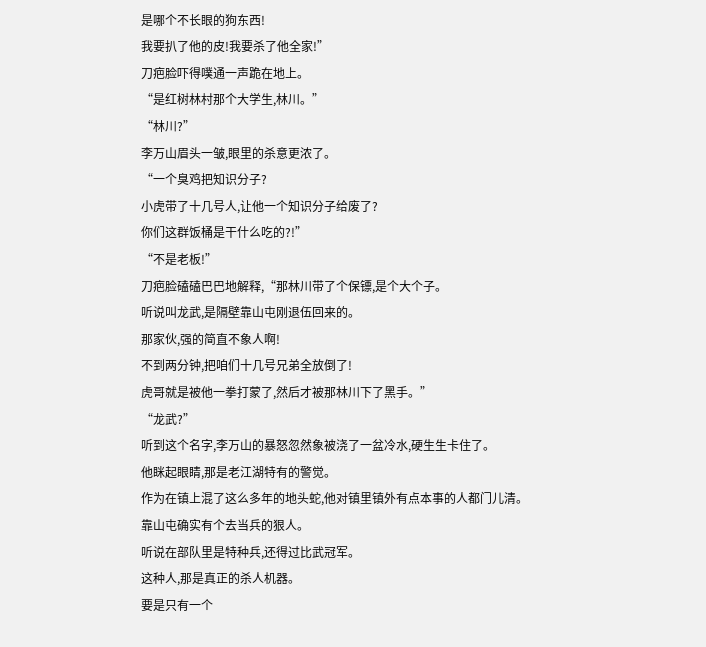是哪个不长眼的狗东西!
我要扒了他的皮!我要杀了他全家!”
刀疤脸吓得噗通一声跪在地上。
“是红树林村那个大学生,林川。”
“林川?”
李万山眉头一皱,眼里的杀意更浓了。
“一个臭鸡把知识分子?
小虎带了十几号人,让他一个知识分子给废了?
你们这群饭桶是干什么吃的?!”
“不是老板!”
刀疤脸磕磕巴巴地解释,“那林川带了个保镖,是个大个子。
听说叫龙武,是隔壁靠山屯刚退伍回来的。
那家伙,强的简直不象人啊!
不到两分钟,把咱们十几号兄弟全放倒了!
虎哥就是被他一拳打蒙了,然后才被那林川下了黑手。”
“龙武?”
听到这个名字,李万山的暴怒忽然象被浇了一盆冷水,硬生生卡住了。
他眯起眼睛,那是老江湖特有的警觉。
作为在镇上混了这么多年的地头蛇,他对镇里镇外有点本事的人都门儿清。
靠山屯确实有个去当兵的狠人。
听说在部队里是特种兵,还得过比武冠军。
这种人,那是真正的杀人机器。
要是只有一个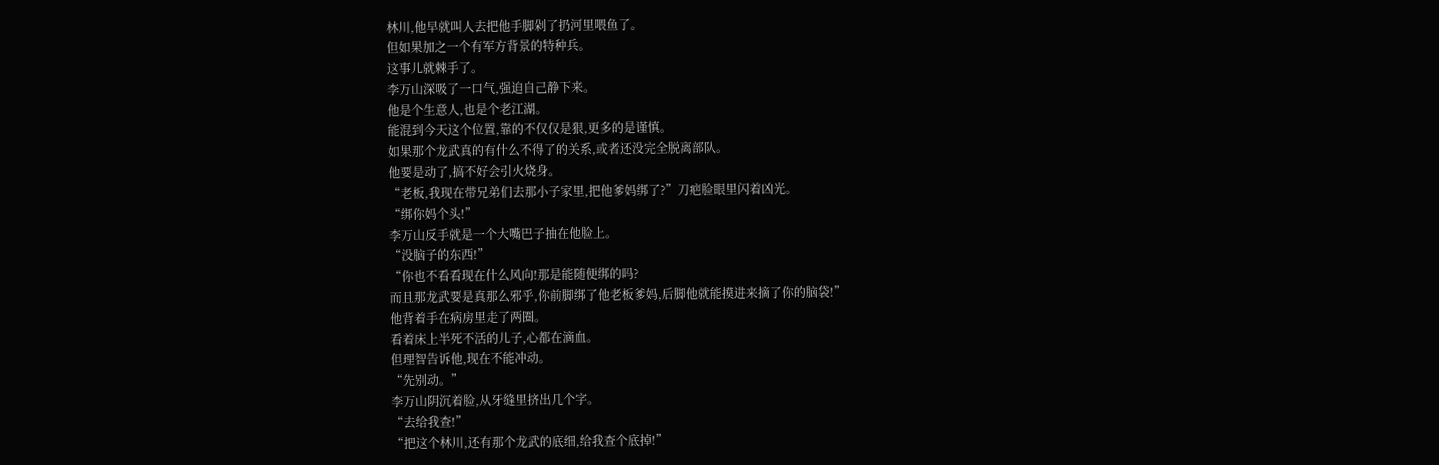林川,他早就叫人去把他手脚剁了扔河里喂鱼了。
但如果加之一个有军方背景的特种兵。
这事儿就棘手了。
李万山深吸了一口气,强迫自己静下来。
他是个生意人,也是个老江湖。
能混到今天这个位置,靠的不仅仅是狠,更多的是谨慎。
如果那个龙武真的有什么不得了的关系,或者还没完全脱离部队。
他要是动了,搞不好会引火烧身。
“老板,我现在带兄弟们去那小子家里,把他爹妈绑了?”刀疤脸眼里闪着凶光。
“绑你妈个头!”
李万山反手就是一个大嘴巴子抽在他脸上。
“没脑子的东西!”
“你也不看看现在什么风向!那是能随便绑的吗?
而且那龙武要是真那么邪乎,你前脚绑了他老板爹妈,后脚他就能摸进来摘了你的脑袋!”
他背着手在病房里走了两圈。
看着床上半死不活的儿子,心都在滴血。
但理智告诉他,现在不能冲动。
“先别动。”
李万山阴沉着脸,从牙缝里挤出几个字。
“去给我查!”
“把这个林川,还有那个龙武的底细,给我查个底掉!”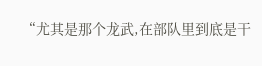“尤其是那个龙武,在部队里到底是干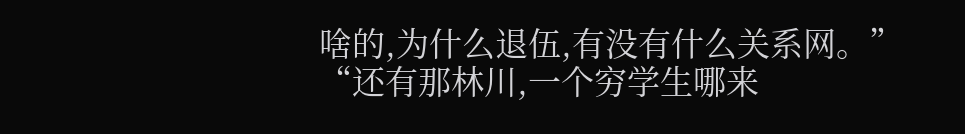啥的,为什么退伍,有没有什么关系网。”
“还有那林川,一个穷学生哪来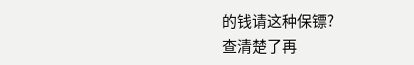的钱请这种保镖?
查清楚了再